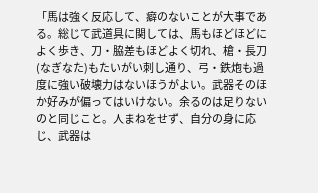「馬は強く反応して、癖のないことが大事である。総じて武道具に関しては、馬もほどほどによく歩き、刀・脇差もほどよく切れ、槍・長刀(なぎなた)もたいがい刺し通り、弓・鉄炮も過度に強い破壊力はないほうがよい。武器そのほか好みが偏ってはいけない。余るのは足りないのと同じこと。人まねをせず、自分の身に応じ、武器は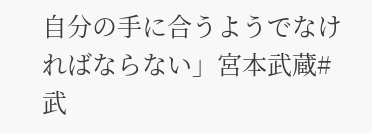自分の手に合うようでなければならない」宮本武蔵#武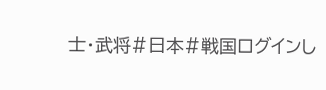士・武将#日本#戦国ログインし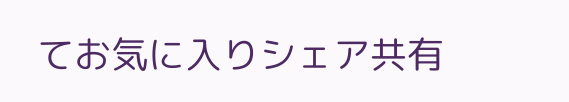てお気に入りシェア共有